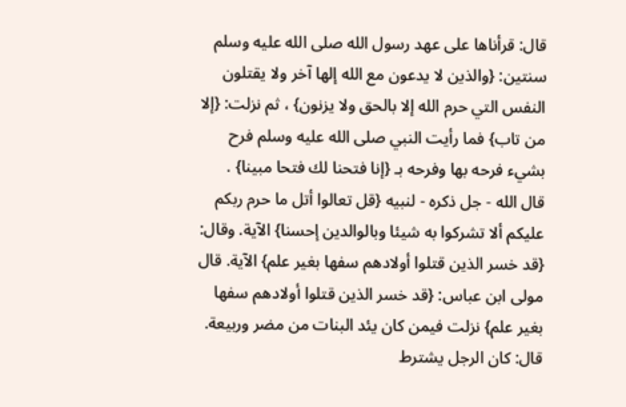قال: قرأناها على عهد رسول الله صلى الله عليه وسلم سنتين: {والذين لا يدعون مع الله إلها آخر ولا يقتلون النفس التي حرم الله إلا بالحق ولا يزنون} ، ثم نزلت: {إلا من تاب} فما رأيت النبي صلى الله عليه وسلم فرح بشيء فرحه بها وفرحه بـ {إنا فتحنا لك فتحا مبينا} .
قال الله - جل ذكره - لنبيه {قل تعالوا أتل ما حرم ربكم عليكم ألا تشركوا به شيئا وبالوالدين إحسنا} الآية. وقال: {قد خسر الذين قتلوا أولادهم سفها بغير علم} الآية. قال مولى ابن عباس: {قد خسر الذين قتلوا أولادهم سفها بغير علم} نزلت فيمن كان يئد البنات من مضر وربيعة. قال: كان الرجل يشترط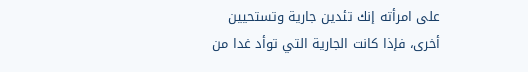على امرأته إنك تئدين جارية وتستحيين أخرى، فإذا كانت الجارية التي توأد غدا من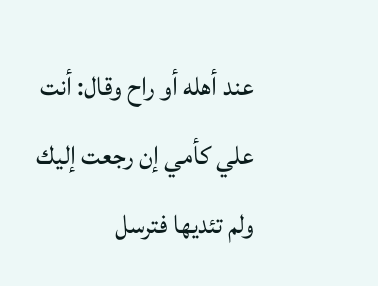عند أهله أو راح وقال: أنت علي كأمي إن رجعت إليك ولم تئديها فترسل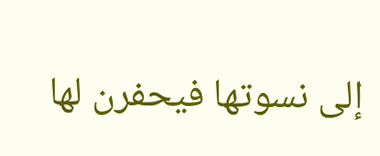إلى نسوتها فيحفرن لها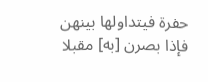حفرة فيتداولها بينهن فإذا بصرن [به] مقبلا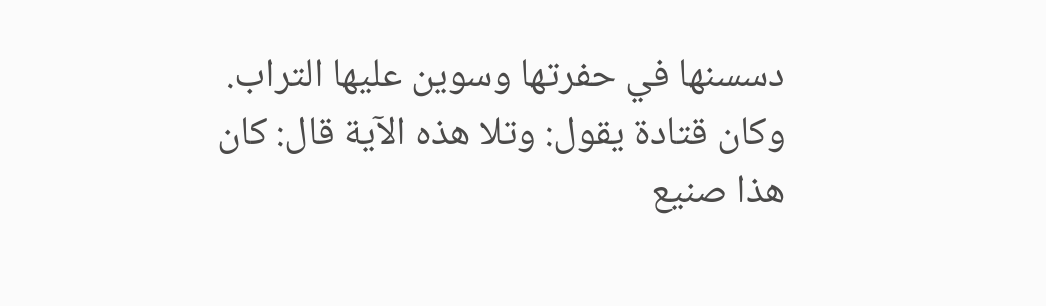دسسنها في حفرتها وسوين عليها التراب.
وكان قتادة يقول: وتلا هذه الآية قال: كان هذا صنيع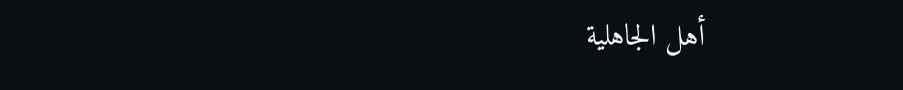أهل الجاهلية